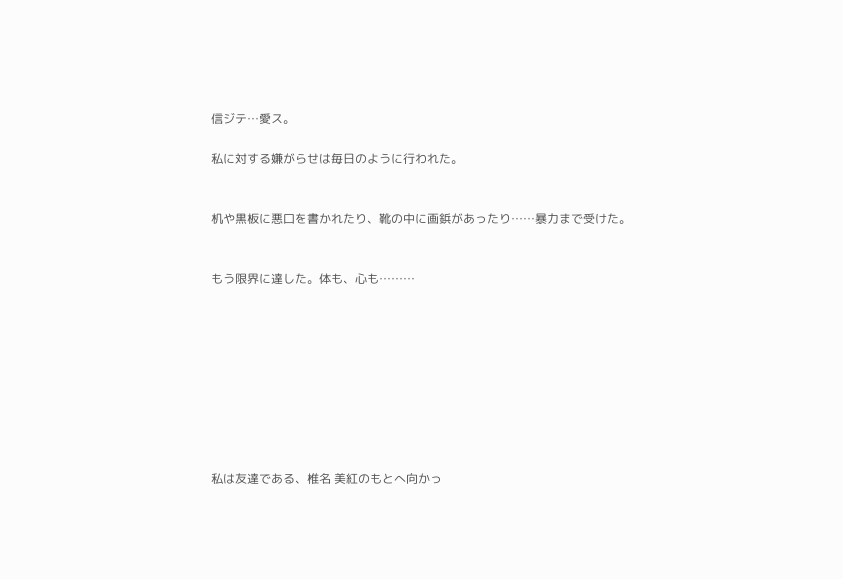信ジテ…愛ス。

私に対する嫌がらせは毎日のように行われた。


机や黒板に悪口を書かれたり、靴の中に画鋲があったり……暴力まで受けた。


もう限界に達した。体も、心も………









私は友達である、椎名 美紅のもとへ向かっ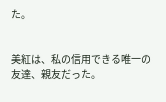た。


美紅は、私の信用できる唯一の友達、親友だった。